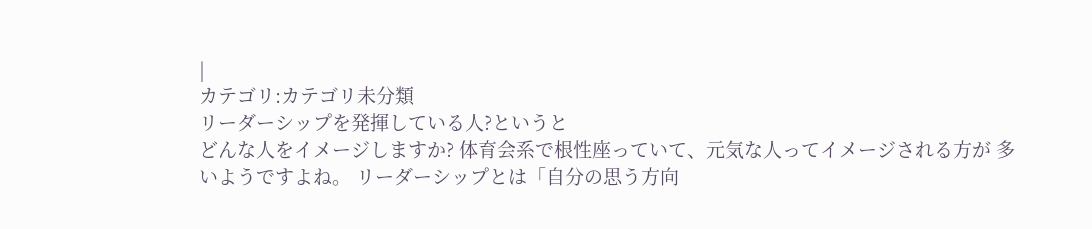|
カテゴリ:カテゴリ未分類
リーダーシップを発揮している人?というと
どんな人をイメージしますか? 体育会系で根性座っていて、元気な人ってイメージされる方が 多いようですよね。 リーダーシップとは「自分の思う方向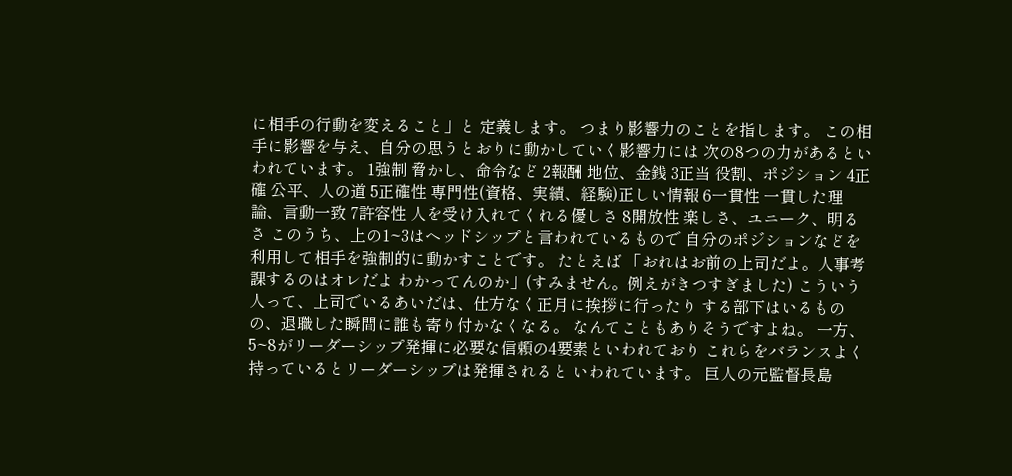に相手の行動を変えること」と 定義します。 つまり影響力のことを指します。 この相手に影響を与え、自分の思うとおりに動かしていく影響力には 次の8つの力があるといわれています。 1強制 脅かし、命令など 2報酬 地位、金銭 3正当 役割、ポジション 4正確 公平、人の道 5正確性 専門性(資格、実績、経験)正しい情報 6一貫性 一貫した理論、言動一致 7許容性 人を受け入れてくれる優しさ 8開放性 楽しさ、ユニーク、明るさ このうち、上の1~3はヘッドシップと言われているもので 自分のポジションなどを利用して相手を強制的に動かすことです。 たとえば 「おれはお前の上司だよ。人事考課するのはオレだよ わかってんのか」(すみません。例えがきつすぎました) こういう人って、上司でいるあいだは、仕方なく正月に挨拶に行ったり する部下はいるものの、退職した瞬間に誰も寄り付かなくなる。 なんてこともありそうですよね。 一方、5~8がリーダーシップ発揮に必要な信頼の4要素といわれており これらをバランスよく持っているとリーダーシップは発揮されると いわれています。 巨人の元監督長島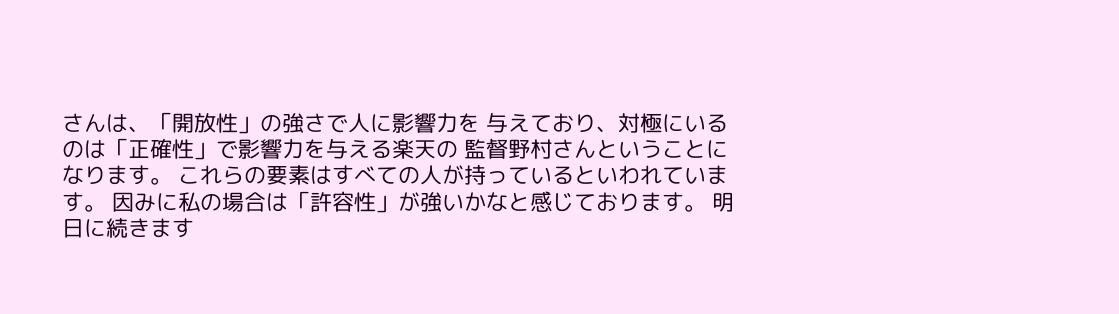さんは、「開放性」の強さで人に影響力を 与えており、対極にいるのは「正確性」で影響力を与える楽天の 監督野村さんということになります。 これらの要素はすべての人が持っているといわれています。 因みに私の場合は「許容性」が強いかなと感じております。 明日に続きます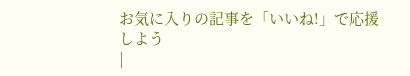お気に入りの記事を「いいね!」で応援しよう
|